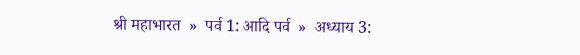श्री महाभारत  »  पर्व 1: आदि पर्व  »  अध्याय 3: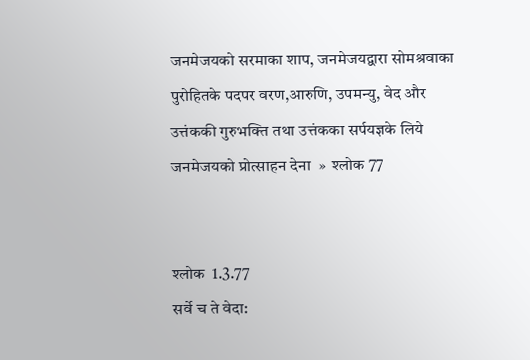जनमेजयको सरमाका शाप, जनमेजयद्वारा सोमश्रवाका पुरोहितके पदपर वरण,आरुणि, उपमन्यु, वेद और उत्तंककी गुरुभक्ति तथा उत्तंकका सर्पयज्ञके लिये जनमेजयको प्रोत्साहन देना  »  श्लोक 77


श्लोक  1.3.77
सर्वे च ते वेदा: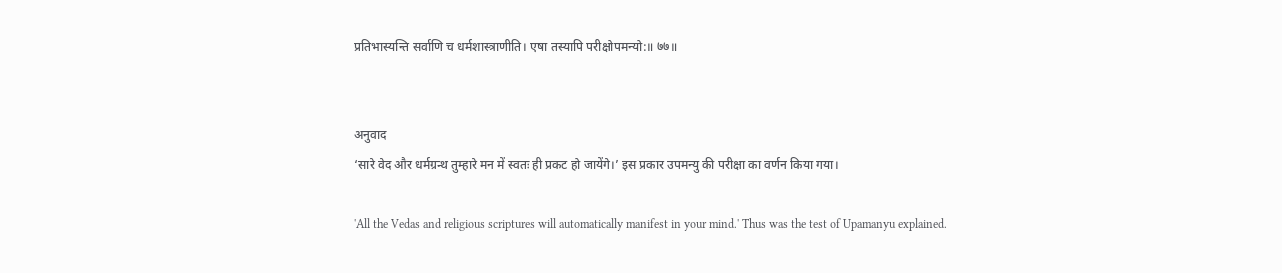प्रतिभास्यन्ति सर्वाणि च धर्मशास्त्राणीति। एषा तस्यापि परीक्षोपमन्यो:॥ ७७॥


अनुवाद
‘सारे वेद और धर्मग्रन्थ तुम्हारे मन में स्वतः ही प्रकट हो जायेंगे।’ इस प्रकार उपमन्यु की परीक्षा का वर्णन किया गया।

'All the Vedas and religious scriptures will automatically manifest in your mind.' Thus was the test of Upamanyu explained.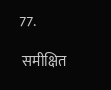77.

 समीक्षित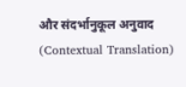और संदर्भानुकूल अनुवाद (Contextual Translation)